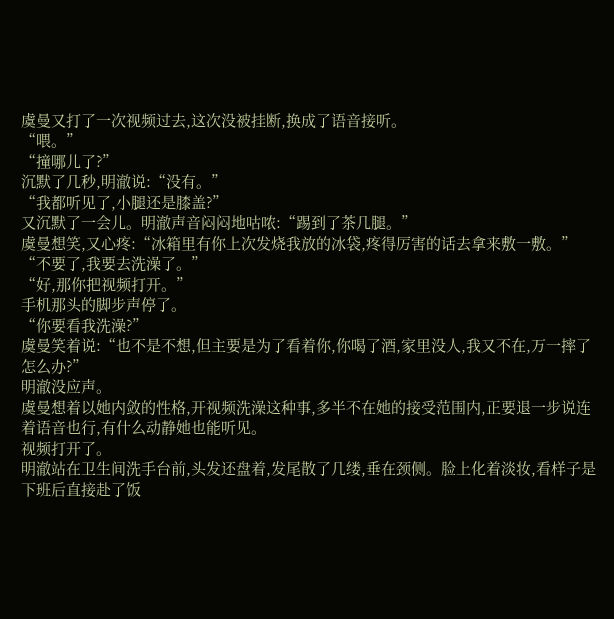虞曼又打了一次视频过去,这次没被挂断,换成了语音接听。
“喂。”
“撞哪儿了?”
沉默了几秒,明澈说:“没有。”
“我都听见了,小腿还是膝盖?”
又沉默了一会儿。明澈声音闷闷地咕哝:“踢到了茶几腿。”
虞曼想笑,又心疼:“冰箱里有你上次发烧我放的冰袋,疼得厉害的话去拿来敷一敷。”
“不要了,我要去洗澡了。”
“好,那你把视频打开。”
手机那头的脚步声停了。
“你要看我洗澡?”
虞曼笑着说:“也不是不想,但主要是为了看着你,你喝了酒,家里没人,我又不在,万一摔了怎么办?”
明澈没应声。
虞曼想着以她内敛的性格,开视频洗澡这种事,多半不在她的接受范围内,正要退一步说连着语音也行,有什么动静她也能听见。
视频打开了。
明澈站在卫生间洗手台前,头发还盘着,发尾散了几缕,垂在颈侧。脸上化着淡妆,看样子是下班后直接赴了饭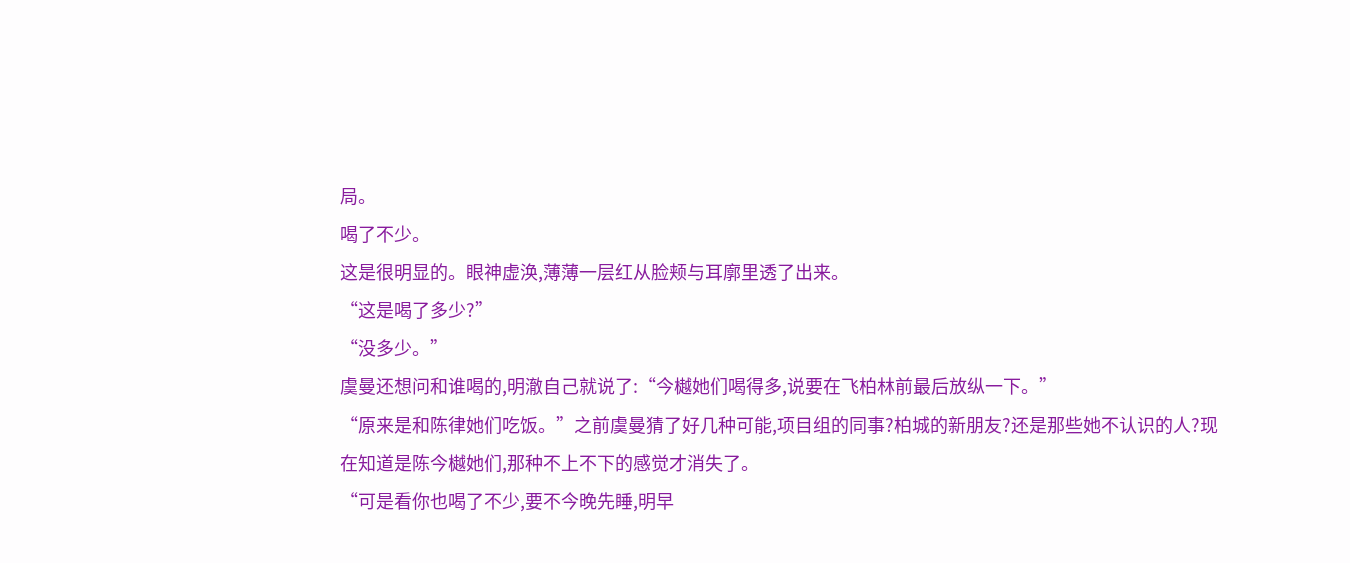局。
喝了不少。
这是很明显的。眼神虚涣,薄薄一层红从脸颊与耳廓里透了出来。
“这是喝了多少?”
“没多少。”
虞曼还想问和谁喝的,明澈自己就说了:“今樾她们喝得多,说要在飞柏林前最后放纵一下。”
“原来是和陈律她们吃饭。”之前虞曼猜了好几种可能,项目组的同事?柏城的新朋友?还是那些她不认识的人?现在知道是陈今樾她们,那种不上不下的感觉才消失了。
“可是看你也喝了不少,要不今晚先睡,明早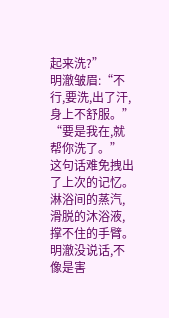起来洗?”
明澈皱眉:“不行,要洗,出了汗,身上不舒服。”
“要是我在,就帮你洗了。”
这句话难免拽出了上次的记忆。
淋浴间的蒸汽,滑脱的沐浴液,撑不住的手臂。
明澈没说话,不像是害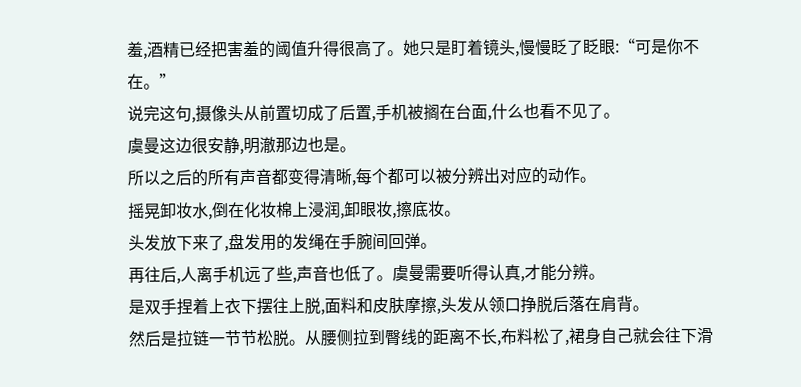羞,酒精已经把害羞的阈值升得很高了。她只是盯着镜头,慢慢眨了眨眼:“可是你不在。”
说完这句,摄像头从前置切成了后置,手机被搁在台面,什么也看不见了。
虞曼这边很安静,明澈那边也是。
所以之后的所有声音都变得清晰,每个都可以被分辨出对应的动作。
摇晃卸妆水,倒在化妆棉上浸润,卸眼妆,擦底妆。
头发放下来了,盘发用的发绳在手腕间回弹。
再往后,人离手机远了些,声音也低了。虞曼需要听得认真,才能分辨。
是双手捏着上衣下摆往上脱,面料和皮肤摩擦,头发从领口挣脱后落在肩背。
然后是拉链一节节松脱。从腰侧拉到臀线的距离不长,布料松了,裙身自己就会往下滑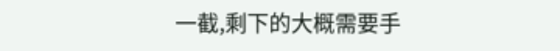一截,剩下的大概需要手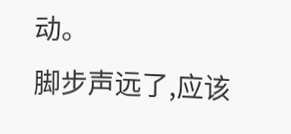动。
脚步声远了,应该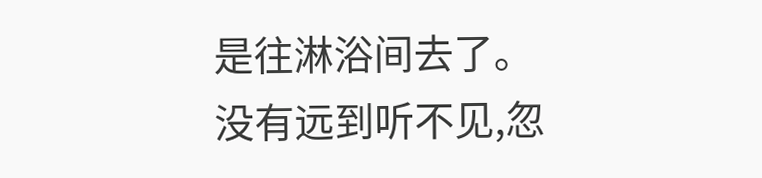是往淋浴间去了。
没有远到听不见,忽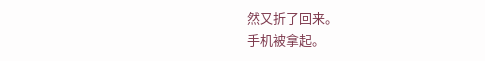然又折了回来。
手机被拿起。